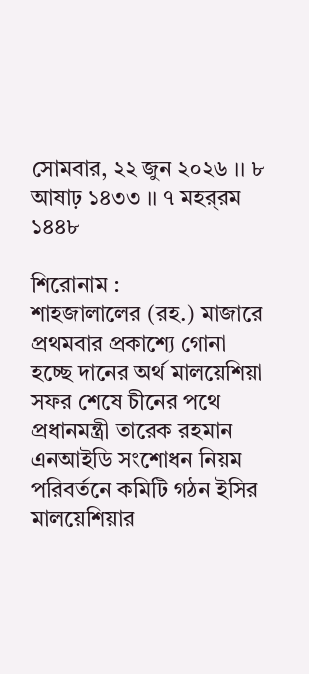সোমবার, ২২ জুন ২০২৬ ।। ৮ আষাঢ় ১৪৩৩ ।। ৭ মহর্‌রম ১৪৪৮

শিরোনাম :
শাহজালালের (রহ.) মাজারে প্রথমবার প্রকাশ্যে গোনা হচ্ছে দানের অর্থ মালয়েশিয়া সফর শেষে চীনের পথে প্রধানমন্ত্রী তারেক রহমান এনআইডি সংশোধন নিয়ম পরিবর্তনে কমিটি গঠন ইসির মালয়েশিয়ার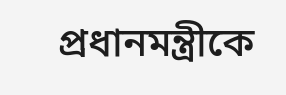প্রধানমন্ত্রীকে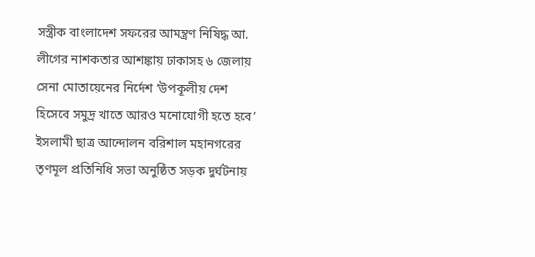সস্ত্রীক বাংলাদেশ সফরের আমন্ত্রণ নিষিদ্ধ আ. লীগের নাশকতার আশঙ্কায় ঢাকাসহ ৬ জেলায় সেনা মোতায়েনের নির্দেশ ‘উপকূলীয় দেশ হিসেবে সমুদ্র খাতে আরও মনোযোগী হতে হবে’  ইসলামী ছাত্র আন্দোলন বরিশাল মহানগরের তৃণমূল প্রতিনিধি সভা অনুষ্ঠিত সড়ক দুর্ঘটনায়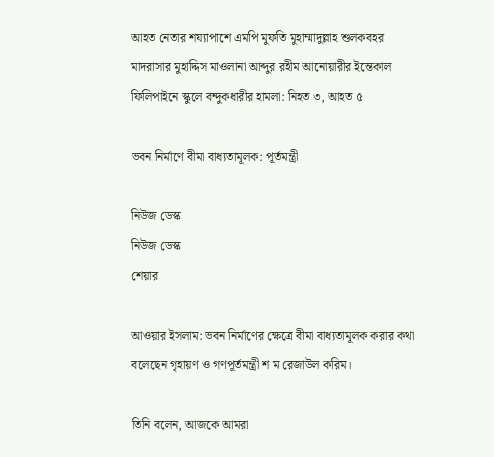আহত নেতার শয্যাপাশে এমপি মুফতি মুহাম্মাদুল্লাহ শুলকবহর মাদরাসার মুহাদ্দিস মাওলানা আব্দুর রহীম আনোয়ারীর ইন্তেকাল ফিলিপাইনে স্কুলে বন্দুকধারীর হামলা: নিহত ৩, আহত ৫

ভবন নির্মাণে বীমা বাধ্যতামূলক: পূর্তমন্ত্রী

নিউজ ডেস্ক
নিউজ ডেস্ক
শেয়ার

আওয়ার ইসলাম: ভবন নির্মাণের ক্ষেত্রে বীমা বাধ্যতামূলক করার কথা বলেছেন গৃহায়ণ ও গণপূর্তমন্ত্রী শ ম রেজাউল করিম।

তিনি বলেন, আজকে আমরা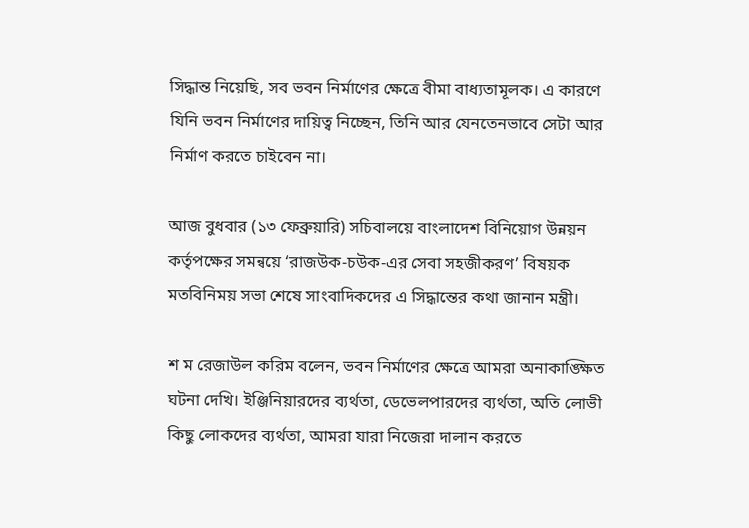সিদ্ধান্ত নিয়েছি, সব ভবন নির্মাণের ক্ষেত্রে বীমা বাধ্যতামূলক। এ কারণে যিনি ভবন নির্মাণের দায়িত্ব নিচ্ছেন, তিনি আর যেনতেনভাবে সেটা আর নির্মাণ করতে চাইবেন না।

আজ বুধবার (১৩ ফেব্রুয়ারি) সচিবালয়ে বাংলাদেশ বিনিয়োগ উন্নয়ন কর্তৃপক্ষের সমন্বয়ে ‘রাজউক-চউক-এর সেবা সহজীকরণ’ বিষয়ক মতবিনিময় সভা শেষে সাংবাদিকদের এ সিদ্ধান্তের কথা জানান মন্ত্রী।

শ ম রেজাউল করিম বলেন, ভবন নির্মাণের ক্ষেত্রে আমরা অনাকাঙ্ক্ষিত ঘটনা দেখি। ইঞ্জিনিয়ারদের ব্যর্থতা, ডেভেলপারদের ব্যর্থতা, অতি লোভী কিছু লোকদের ব্যর্থতা, আমরা যারা নিজেরা দালান করতে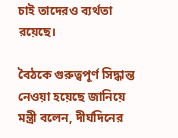চাই তাদেরও ব্যর্থতা রয়েছে।

বৈঠকে গুরুত্বপূর্ণ সিদ্ধান্ত নেওয়া হয়েছে জানিয়ে মন্ত্রী বলেন, দীর্ঘদিনের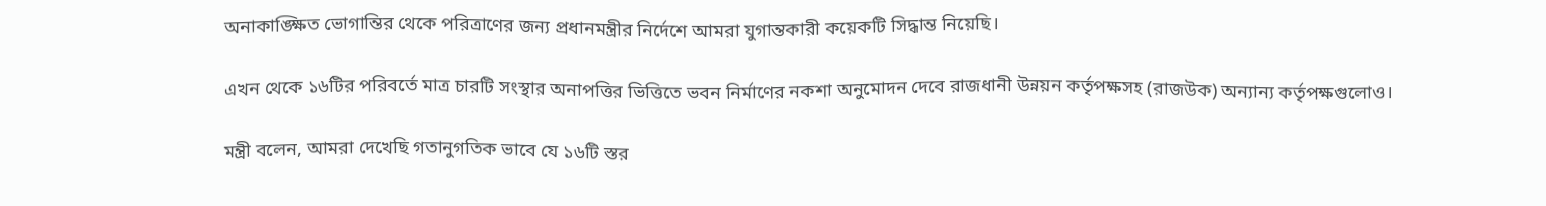অনাকাঙ্ক্ষিত ভোগান্তির থেকে পরিত্রাণের জন্য প্রধানমন্ত্রীর নির্দেশে আমরা যুগান্তকারী কয়েকটি সিদ্ধান্ত নিয়েছি।

এখন থেকে ১৬টির পরিবর্তে মাত্র চারটি সংস্থার অনাপত্তির ভিত্তিতে ভবন নির্মাণের নকশা অনুমোদন দেবে রাজধানী উন্নয়ন কর্তৃপক্ষসহ (রাজউক) অন্যান্য কর্তৃপক্ষগুলোও।

মন্ত্রী বলেন, আমরা দেখেছি গতানুগতিক ভাবে যে ১৬টি স্তর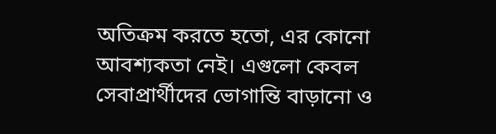অতিক্রম করতে হতো, এর কোনো আবশ্যকতা নেই। এগুলো কেবল সেবাপ্রার্থীদের ভোগান্তি বাড়ানো ও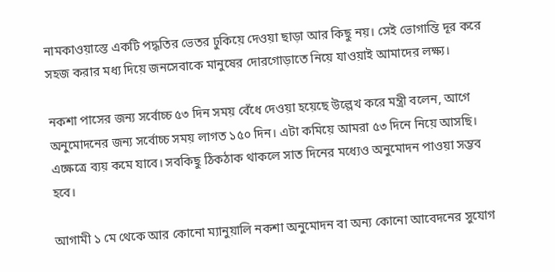নামকাওয়াস্তে একটি পদ্ধতির ভেতর ঢুকিয়ে দেওয়া ছাড়া আর কিছু নয়। সেই ভোগান্তি দূর করে সহজ করার মধ্য দিয়ে জনসেবাকে মানুষের দোরগোড়াতে নিয়ে যাওয়াই আমাদের লক্ষ্য।

নকশা পাসের জন্য সর্বোচ্চ ৫৩ দিন সময় বেঁধে দেওয়া হয়েছে উল্লেখ করে মন্ত্রী বলেন, আগে অনুমোদনের জন্য সর্বোচ্চ সময় লাগত ১৫০ দিন। এটা কমিয়ে আমরা ৫৩ দিনে নিয়ে আসছি। এক্ষেত্রে ব্যয় কমে যাবে। সবকিছু ঠিকঠাক থাকলে সাত দিনের মধ্যেও অনুমোদন পাওয়া সম্ভব হবে।

আগামী ১ মে থেকে আর কোনো ম্যানুয়ালি নকশা অনুমোদন বা অন্য কোনো আবেদনের সুযোগ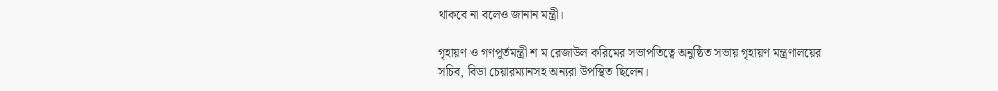থাকবে না বলেও জানান মন্ত্রী।

গৃহায়ণ ও গণপূর্তমন্ত্রী শ ম রেজাউল করিমের সভাপতিত্বে অনুষ্ঠিত সভায় গৃহায়ণ মন্ত্রণালয়ের সচিব, বিডা চেয়ারম্যানসহ অন্যরা উপস্থিত ছিলেন।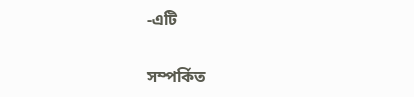-এটি


সম্পর্কিত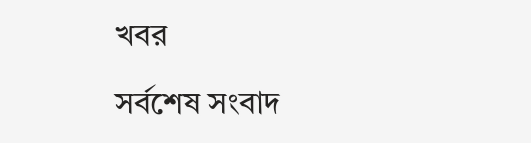খবর

সর্বশেষ সংবাদ